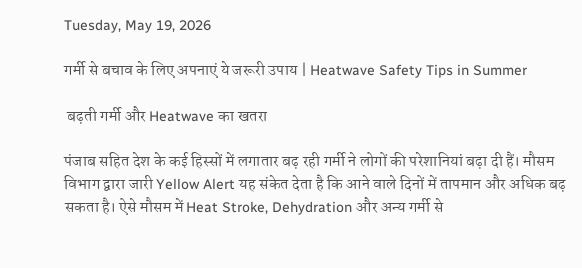Tuesday, May 19, 2026

गर्मी से बचाव के लिए अपनाएं ये जरूरी उपाय | Heatwave Safety Tips in Summer

 बढ़ती गर्मी और Heatwave का खतरा

पंजाब सहित देश के कई हिस्सों में लगातार बढ़ रही गर्मी ने लोगों की परेशानियां बढ़ा दी हैं। मौसम विभाग द्वारा जारी Yellow Alert यह संकेत देता है कि आने वाले दिनों में तापमान और अधिक बढ़ सकता है। ऐसे मौसम में Heat Stroke, Dehydration और अन्य गर्मी से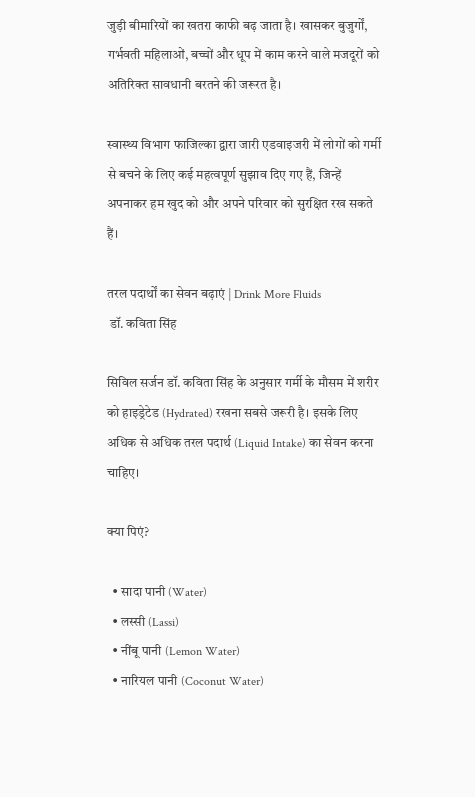जुड़ी बीमारियों का खतरा काफी बढ़ जाता है। खासकर बुजुर्गों, गर्भवती महिलाओं, बच्चों और धूप में काम करने वाले मजदूरों को अतिरिक्त सावधानी बरतने की जरूरत है।

स्वास्थ्य विभाग फाजिल्का द्वारा जारी एडवाइजरी में लोगों को गर्मी से बचने के लिए कई महत्वपूर्ण सुझाव दिए गए हैं, जिन्हें अपनाकर हम खुद को और अपने परिवार को सुरक्षित रख सकते हैं।

तरल पदार्थों का सेवन बढ़ाएं | Drink More Fluids
 डॉ. कविता सिंह

सिविल सर्जन डॉ. कविता सिंह के अनुसार गर्मी के मौसम में शरीर को हाइड्रेटेड (Hydrated) रखना सबसे जरूरी है। इसके लिए अधिक से अधिक तरल पदार्थ (Liquid Intake) का सेवन करना चाहिए।

क्या पिएं?

  • सादा पानी (Water)
  • लस्सी (Lassi)
  • नींबू पानी (Lemon Water)
  • नारियल पानी (Coconut Water)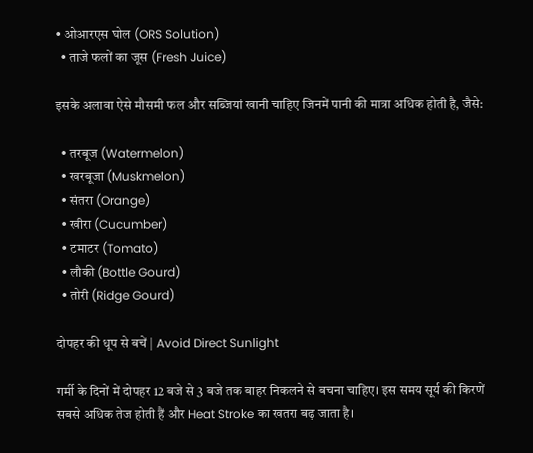• ओआरएस घोल (ORS Solution)
  • ताजे फलों का जूस (Fresh Juice)

इसके अलावा ऐसे मौसमी फल और सब्जियां खानी चाहिए जिनमें पानी की मात्रा अधिक होती है, जैसे:

  • तरबूज (Watermelon)
  • खरबूजा (Muskmelon)
  • संतरा (Orange)
  • खीरा (Cucumber)
  • टमाटर (Tomato)
  • लौकी (Bottle Gourd)
  • तोरी (Ridge Gourd)

दोपहर की धूप से बचें | Avoid Direct Sunlight

गर्मी के दिनों में दोपहर 12 बजे से 3 बजे तक बाहर निकलने से बचना चाहिए। इस समय सूर्य की किरणें सबसे अधिक तेज होती हैं और Heat Stroke का खतरा बढ़ जाता है।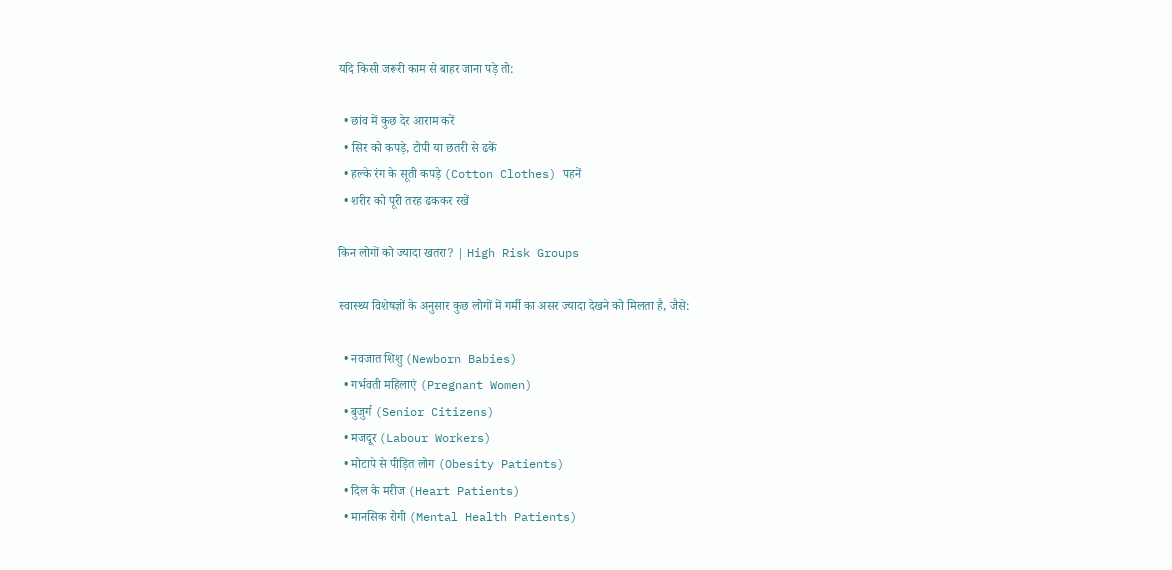यदि किसी जरूरी काम से बाहर जाना पड़े तो:

  • छांव में कुछ देर आराम करें
  • सिर को कपड़े, टोपी या छतरी से ढकें
  • हल्के रंग के सूती कपड़े (Cotton Clothes) पहनें
  • शरीर को पूरी तरह ढककर रखें

किन लोगों को ज्यादा खतरा? | High Risk Groups

स्वास्थ्य विशेषज्ञों के अनुसार कुछ लोगों में गर्मी का असर ज्यादा देखने को मिलता है, जैसे:

  • नवजात शिशु (Newborn Babies)
  • गर्भवती महिलाएं (Pregnant Women)
  • बुजुर्ग (Senior Citizens)
  • मजदूर (Labour Workers)
  • मोटापे से पीड़ित लोग (Obesity Patients)
  • दिल के मरीज (Heart Patients)
  • मानसिक रोगी (Mental Health Patients)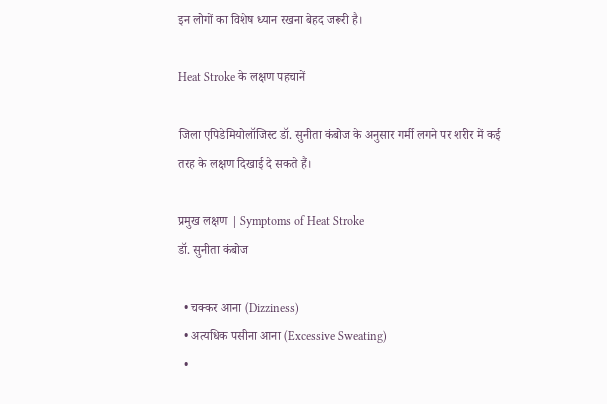इन लोगों का विशेष ध्यान रखना बेहद जरूरी है।

Heat Stroke के लक्षण पहचानें

जिला एपिडेमियोलॉजिस्ट डॉ. सुनीता कंबोज के अनुसार गर्मी लगने पर शरीर में कई तरह के लक्षण दिखाई दे सकते हैं।

प्रमुख लक्षण | Symptoms of Heat Stroke
डॉ. सुनीता कंबोज

  • चक्कर आना (Dizziness)
  • अत्यधिक पसीना आना (Excessive Sweating)
  •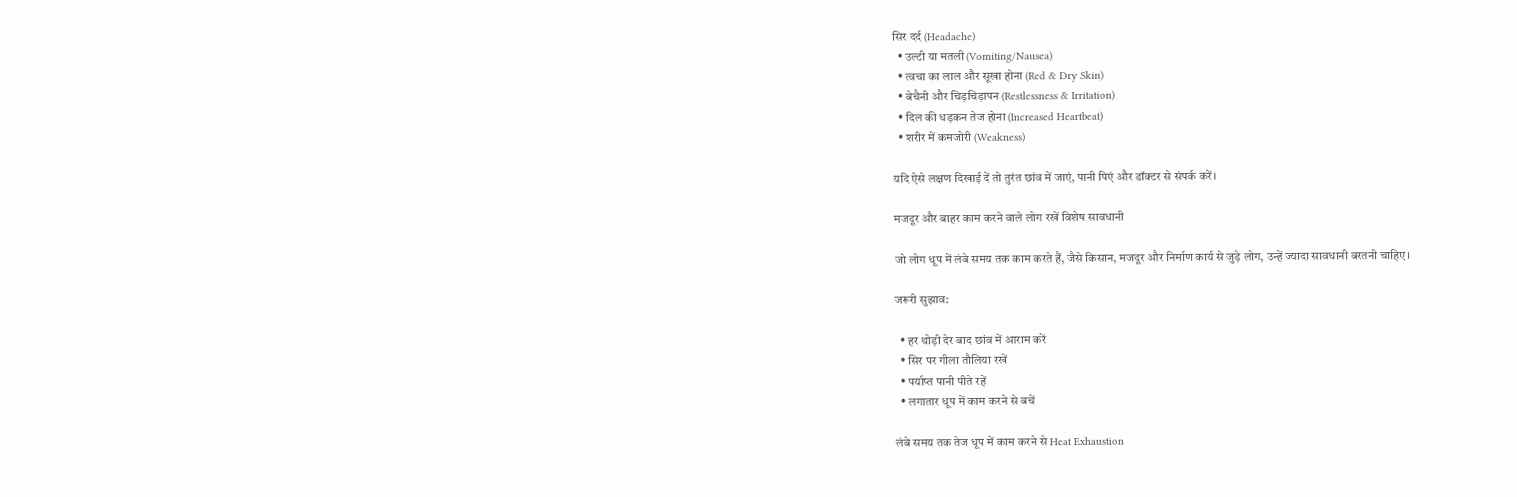सिर दर्द (Headache)
  • उल्टी या मतली (Vomiting/Nausea)
  • त्वचा का लाल और सूखा होना (Red & Dry Skin)
  • बेचैनी और चिड़चिड़ापन (Restlessness & Irritation)
  • दिल की धड़कन तेज होना (Increased Heartbeat)
  • शरीर में कमजोरी (Weakness)

यदि ऐसे लक्षण दिखाई दें तो तुरंत छांव में जाएं, पानी पिएं और डॉक्टर से संपर्क करें।

मजदूर और बाहर काम करने वाले लोग रखें विशेष सावधानी

जो लोग धूप में लंबे समय तक काम करते हैं, जैसे किसान, मजदूर और निर्माण कार्य से जुड़े लोग, उन्हें ज्यादा सावधानी बरतनी चाहिए।

जरूरी सुझाव:

  • हर थोड़ी देर बाद छांव में आराम करें
  • सिर पर गीला तौलिया रखें
  • पर्याप्त पानी पीते रहें
  • लगातार धूप में काम करने से बचें

लंबे समय तक तेज धूप में काम करने से Heat Exhaustion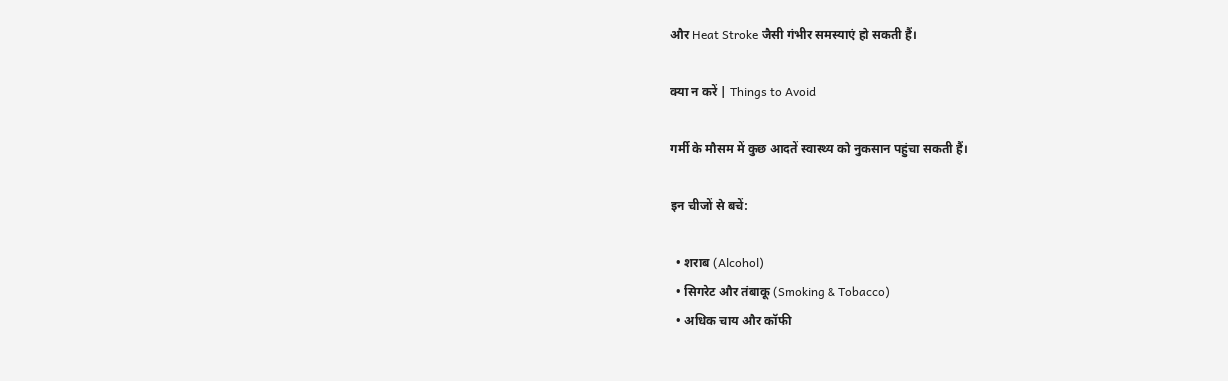और Heat Stroke जैसी गंभीर समस्याएं हो सकती हैं।

क्या न करें | Things to Avoid

गर्मी के मौसम में कुछ आदतें स्वास्थ्य को नुकसान पहुंचा सकती हैं।

इन चीजों से बचें:

  • शराब (Alcohol)
  • सिगरेट और तंबाकू (Smoking & Tobacco)
  • अधिक चाय और कॉफी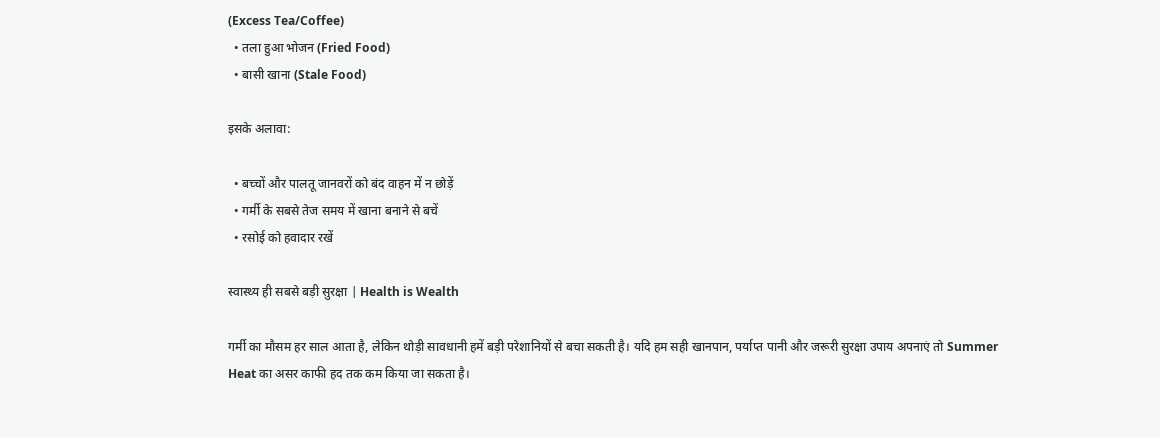(Excess Tea/Coffee)
  • तला हुआ भोजन (Fried Food)
  • बासी खाना (Stale Food)

इसके अलावा:

  • बच्चों और पालतू जानवरों को बंद वाहन में न छोड़ें
  • गर्मी के सबसे तेज समय में खाना बनाने से बचें
  • रसोई को हवादार रखें

स्वास्थ्य ही सबसे बड़ी सुरक्षा | Health is Wealth

गर्मी का मौसम हर साल आता है, लेकिन थोड़ी सावधानी हमें बड़ी परेशानियों से बचा सकती है। यदि हम सही खानपान, पर्याप्त पानी और जरूरी सुरक्षा उपाय अपनाएं तो Summer Heat का असर काफी हद तक कम किया जा सकता है।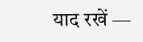याद रखें —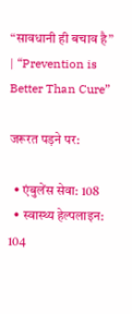“सावधानी ही बचाव है” | “Prevention is Better Than Cure”

जरूरत पड़ने पर:

  • एंबुलेंस सेवा: 108
  • स्वास्थ्य हेल्पलाइन: 104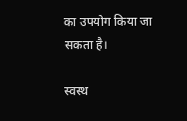का उपयोग किया जा सकता है।

स्वस्थ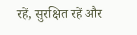रहें, सुरक्षित रहें और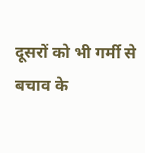दूसरों को भी गर्मी से बचाव के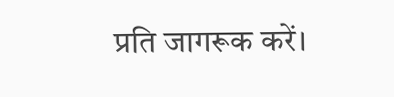प्रति जागरूक करें।